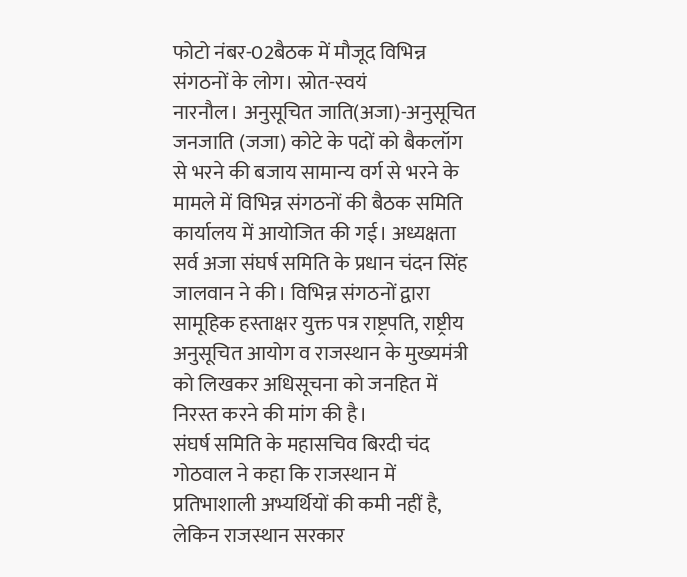फोटो नंबर-02बैठक में मौजूद विभिन्न संगठनों के लोग। स्रोत-स्वयं
नारनौल। अनुसूचित जाति(अजा)-अनुसूचित जनजाति (जजा) कोटे के पदों को बैकलॉग से भरने की बजाय सामान्य वर्ग से भरने के मामले में विभिन्न संगठनों की बैठक समिति कार्यालय में आयोजित की गई। अध्यक्षता सर्व अजा संघर्ष समिति के प्रधान चंदन सिंह जालवान ने की। विभिन्न संगठनों द्वारा सामूहिक हस्ताक्षर युक्त पत्र राष्ट्रपति, राष्ट्रीय अनुसूचित आयोग व राजस्थान के मुख्यमंत्री को लिखकर अधिसूचना को जनहित में निरस्त करने की मांग की है।
संघर्ष समिति के महासचिव बिरदी चंद गोठवाल ने कहा कि राजस्थान में प्रतिभाशाली अभ्यर्थियों की कमी नहीं है, लेकिन राजस्थान सरकार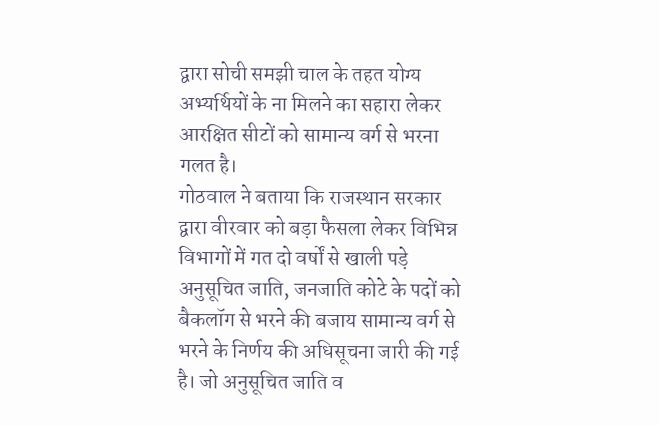द्वारा सोची समझी चाल के तहत योग्य अभ्यर्थियों के ना मिलने का सहारा लेकर आरक्षित सीटों को सामान्य वर्ग से भरना गलत है।
गोठवाल ने बताया कि राजस्थान सरकार द्वारा वीरवार को बड़ा फैसला लेकर विभिन्न विभागों में गत दो वर्षों से खाली पड़े अनुसूचित जाति, जनजाति कोटे के पदों को बैकलॉग से भरने की बजाय सामान्य वर्ग से भरने के निर्णय की अधिसूचना जारी की गई है। जो अनुसूचित जाति व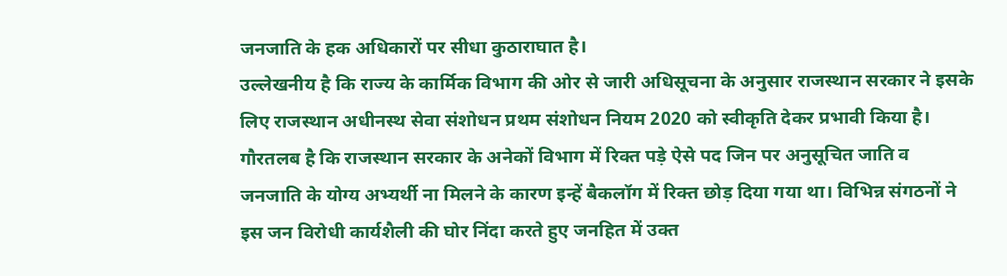जनजाति के हक अधिकारों पर सीधा कुठाराघात है।
उल्लेखनीय है कि राज्य के कार्मिक विभाग की ओर से जारी अधिसूचना के अनुसार राजस्थान सरकार ने इसके लिए राजस्थान अधीनस्थ सेवा संशोधन प्रथम संशोधन नियम 2020 को स्वीकृति देकर प्रभावी किया है। गौरतलब है कि राजस्थान सरकार के अनेकों विभाग में रिक्त पड़े ऐसे पद जिन पर अनुसूचित जाति व जनजाति के योग्य अभ्यर्थी ना मिलने के कारण इन्हें बैकलॉग में रिक्त छोड़ दिया गया था। विभिन्न संगठनों ने इस जन विरोधी कार्यशैली की घोर निंदा करते हुए जनहित में उक्त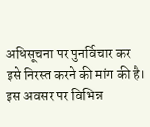अधिसूचना पर पुनर्विचार कर इसे निरस्त करने की मांग की है। इस अवसर पर विभिन्न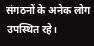संगठनों के अनेक लोग उपस्थित रहे।